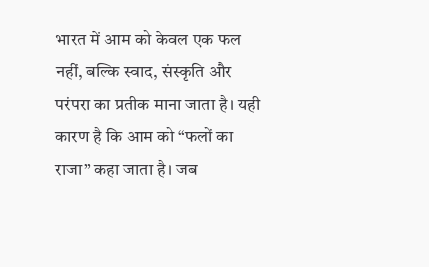भारत में आम को केवल एक फल नहीं, बल्कि स्वाद, संस्कृति और परंपरा का प्रतीक माना जाता है। यही कारण है कि आम को “फलों का राजा” कहा जाता है। जब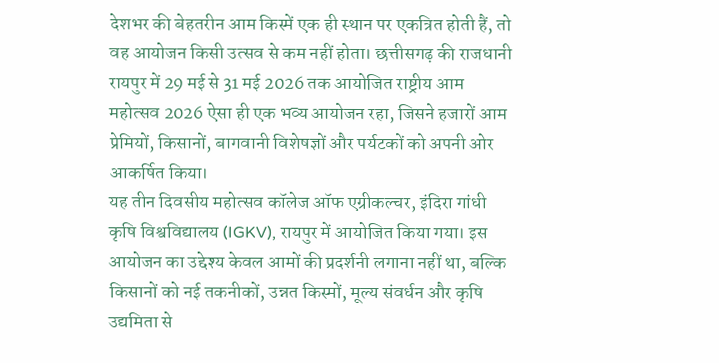देशभर की बेहतरीन आम किस्में एक ही स्थान पर एकत्रित होती हैं, तो वह आयोजन किसी उत्सव से कम नहीं होता। छत्तीसगढ़ की राजधानी रायपुर में 29 मई से 31 मई 2026 तक आयोजित राष्ट्रीय आम महोत्सव 2026 ऐसा ही एक भव्य आयोजन रहा, जिसने हजारों आम प्रेमियों, किसानों, बागवानी विशेषज्ञों और पर्यटकों को अपनी ओर आकर्षित किया।
यह तीन दिवसीय महोत्सव कॉलेज ऑफ एग्रीकल्चर, इंदिरा गांधी कृषि विश्वविद्यालय (IGKV), रायपुर में आयोजित किया गया। इस आयोजन का उद्देश्य केवल आमों की प्रदर्शनी लगाना नहीं था, बल्कि किसानों को नई तकनीकों, उन्नत किस्मों, मूल्य संवर्धन और कृषि उद्यमिता से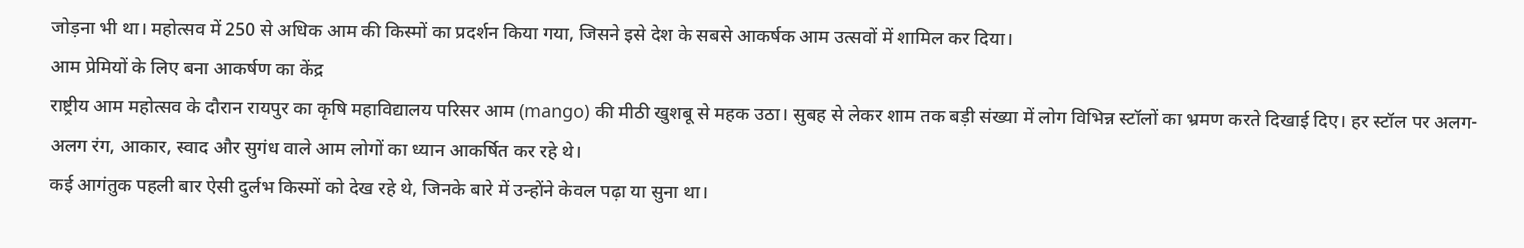जोड़ना भी था। महोत्सव में 250 से अधिक आम की किस्मों का प्रदर्शन किया गया, जिसने इसे देश के सबसे आकर्षक आम उत्सवों में शामिल कर दिया।
आम प्रेमियों के लिए बना आकर्षण का केंद्र
राष्ट्रीय आम महोत्सव के दौरान रायपुर का कृषि महाविद्यालय परिसर आम (mango) की मीठी खुशबू से महक उठा। सुबह से लेकर शाम तक बड़ी संख्या में लोग विभिन्न स्टॉलों का भ्रमण करते दिखाई दिए। हर स्टॉल पर अलग-अलग रंग, आकार, स्वाद और सुगंध वाले आम लोगों का ध्यान आकर्षित कर रहे थे।
कई आगंतुक पहली बार ऐसी दुर्लभ किस्मों को देख रहे थे, जिनके बारे में उन्होंने केवल पढ़ा या सुना था।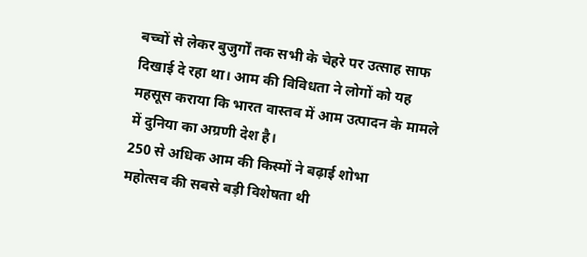बच्चों से लेकर बुजुर्गों तक सभी के चेहरे पर उत्साह साफ दिखाई दे रहा था। आम की विविधता ने लोगों को यह महसूस कराया कि भारत वास्तव में आम उत्पादन के मामले में दुनिया का अग्रणी देश है।
250 से अधिक आम की किस्मों ने बढ़ाई शोभा
महोत्सव की सबसे बड़ी विशेषता थी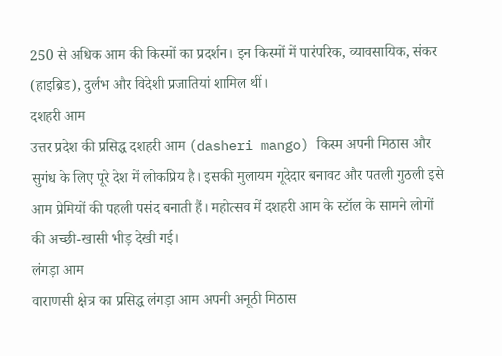250 से अधिक आम की किस्मों का प्रदर्शन। इन किस्मों में पारंपरिक, व्यावसायिक, संकर (हाइब्रिड), दुर्लभ और विदेशी प्रजातियां शामिल थीं।
दशहरी आम
उत्तर प्रदेश की प्रसिद्ध दशहरी आम (dasheri mango) किस्म अपनी मिठास और सुगंध के लिए पूरे देश में लोकप्रिय है। इसकी मुलायम गूदेदार बनावट और पतली गुठली इसे आम प्रेमियों की पहली पसंद बनाती हैं। महोत्सव में दशहरी आम के स्टॉल के सामने लोगों की अच्छी-खासी भीड़ देखी गई।
लंगड़ा आम
वाराणसी क्षेत्र का प्रसिद्ध लंगड़ा आम अपनी अनूठी मिठास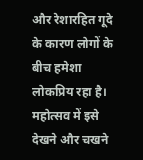और रेशारहित गूदे के कारण लोगों के बीच हमेशा लोकप्रिय रहा है। महोत्सव में इसे देखने और चखने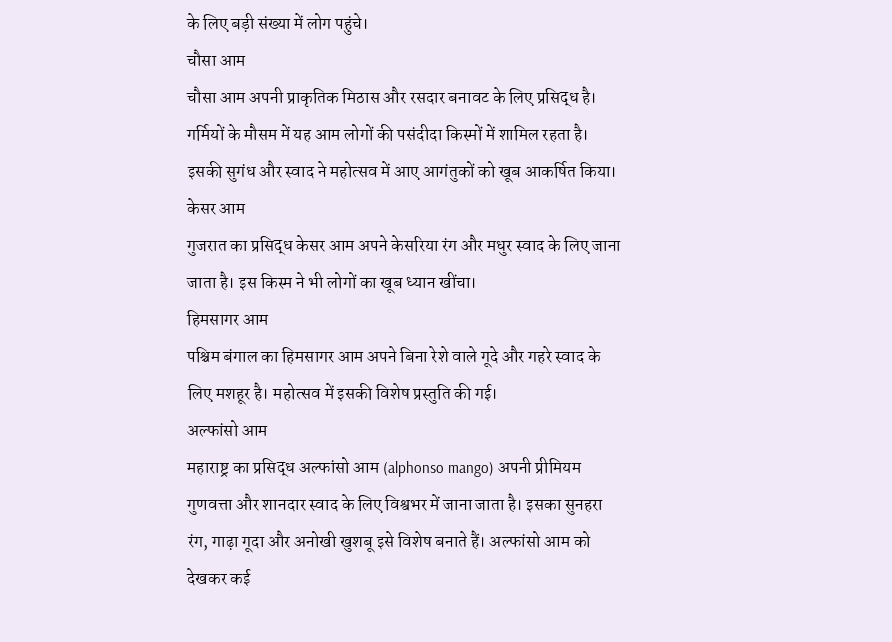के लिए बड़ी संख्या में लोग पहुंचे।
चौसा आम
चौसा आम अपनी प्राकृतिक मिठास और रसदार बनावट के लिए प्रसिद्ध है। गर्मियों के मौसम में यह आम लोगों की पसंदीदा किस्मों में शामिल रहता है। इसकी सुगंध और स्वाद ने महोत्सव में आए आगंतुकों को खूब आकर्षित किया।
केसर आम
गुजरात का प्रसिद्ध केसर आम अपने केसरिया रंग और मधुर स्वाद के लिए जाना जाता है। इस किस्म ने भी लोगों का खूब ध्यान खींचा।
हिमसागर आम
पश्चिम बंगाल का हिमसागर आम अपने बिना रेशे वाले गूदे और गहरे स्वाद के लिए मशहूर है। महोत्सव में इसकी विशेष प्रस्तुति की गई।
अल्फांसो आम
महाराष्ट्र का प्रसिद्ध अल्फांसो आम (alphonso mango) अपनी प्रीमियम गुणवत्ता और शानदार स्वाद के लिए विश्वभर में जाना जाता है। इसका सुनहरा रंग, गाढ़ा गूदा और अनोखी खुशबू इसे विशेष बनाते हैं। अल्फांसो आम को देखकर कई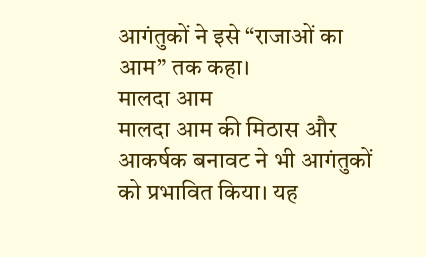आगंतुकों ने इसे “राजाओं का आम” तक कहा।
मालदा आम
मालदा आम की मिठास और आकर्षक बनावट ने भी आगंतुकों को प्रभावित किया। यह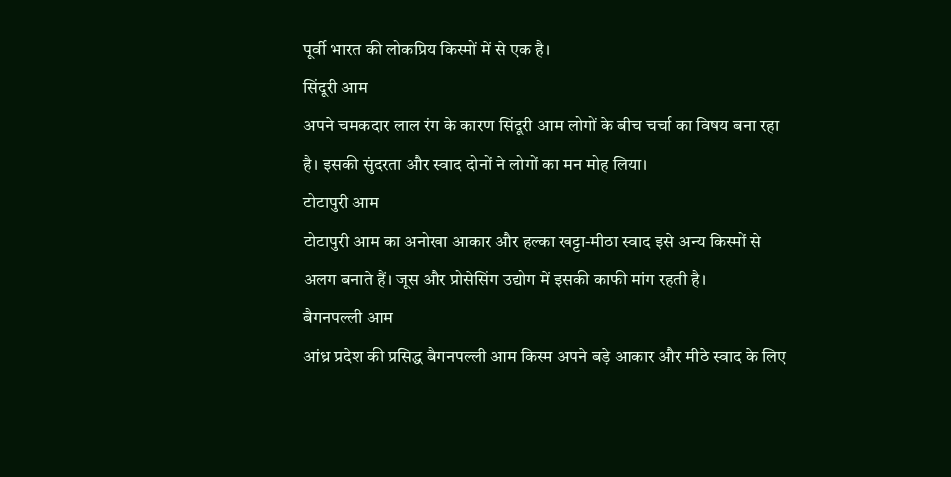पूर्वी भारत की लोकप्रिय किस्मों में से एक है।
सिंदूरी आम
अपने चमकदार लाल रंग के कारण सिंदूरी आम लोगों के बीच चर्चा का विषय बना रहा है। इसकी सुंदरता और स्वाद दोनों ने लोगों का मन मोह लिया।
टोटापुरी आम
टोटापुरी आम का अनोखा आकार और हल्का खट्टा-मीठा स्वाद इसे अन्य किस्मों से अलग बनाते हैं। जूस और प्रोसेसिंग उद्योग में इसकी काफी मांग रहती है।
बैगनपल्ली आम
आंध्र प्रदेश की प्रसिद्ध बैगनपल्ली आम किस्म अपने बड़े आकार और मीठे स्वाद के लिए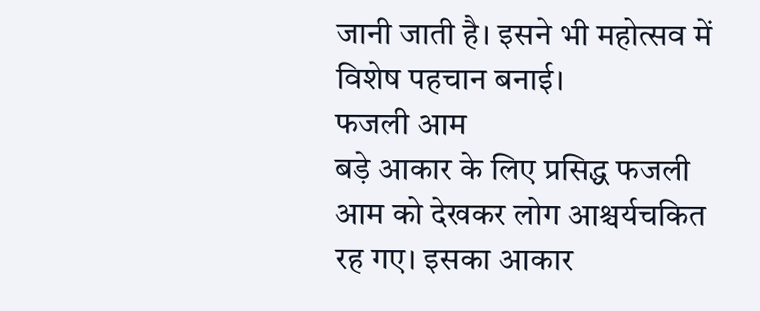जानी जाती है। इसने भी महोत्सव में विशेष पहचान बनाई।
फजली आम
बड़े आकार के लिए प्रसिद्ध फजली आम को देखकर लोग आश्चर्यचकित रह गए। इसका आकार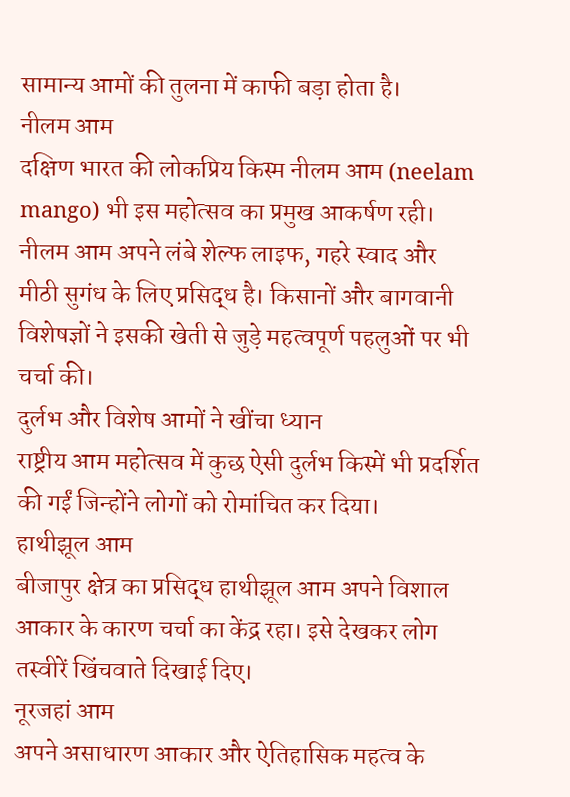सामान्य आमों की तुलना में काफी बड़ा होता है।
नीलम आम
दक्षिण भारत की लोकप्रिय किस्म नीलम आम (neelam mango) भी इस महोत्सव का प्रमुख आकर्षण रही। नीलम आम अपने लंबे शेल्फ लाइफ, गहरे स्वाद और मीठी सुगंध के लिए प्रसिद्ध है। किसानों और बागवानी विशेषज्ञों ने इसकी खेती से जुड़े महत्वपूर्ण पहलुओं पर भी चर्चा की।
दुर्लभ और विशेष आमों ने खींचा ध्यान
राष्ट्रीय आम महोत्सव में कुछ ऐसी दुर्लभ किस्में भी प्रदर्शित की गईं जिन्होंने लोगों को रोमांचित कर दिया।
हाथीझूल आम
बीजापुर क्षेत्र का प्रसिद्ध हाथीझूल आम अपने विशाल आकार के कारण चर्चा का केंद्र रहा। इसे देखकर लोग तस्वीरें खिंचवाते दिखाई दिए।
नूरजहां आम
अपने असाधारण आकार और ऐतिहासिक महत्व के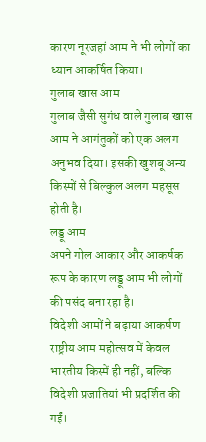कारण नूरजहां आम ने भी लोगों का ध्यान आकर्षित किया।
गुलाब खास आम
गुलाब जैसी सुगंध वाले गुलाब खास आम ने आगंतुकों को एक अलग अनुभव दिया। इसकी खुशबू अन्य किस्मों से बिल्कुल अलग महसूस होती है।
लड्डू आम
अपने गोल आकार और आकर्षक रूप के कारण लड्डू आम भी लोगों की पसंद बना रहा है।
विदेशी आमों ने बढ़ाया आकर्षण
राष्ट्रीय आम महोत्सव में केवल भारतीय किस्में ही नहीं, बल्कि विदेशी प्रजातियां भी प्रदर्शित की गईं।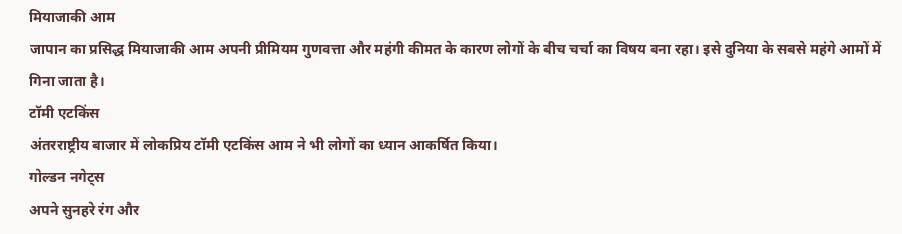मियाजाकी आम
जापान का प्रसिद्ध मियाजाकी आम अपनी प्रीमियम गुणवत्ता और महंगी कीमत के कारण लोगों के बीच चर्चा का विषय बना रहा। इसे दुनिया के सबसे महंगे आमों में गिना जाता है।
टॉमी एटकिंस
अंतरराष्ट्रीय बाजार में लोकप्रिय टॉमी एटकिंस आम ने भी लोगों का ध्यान आकर्षित किया।
गोल्डन नगेट्स
अपने सुनहरे रंग और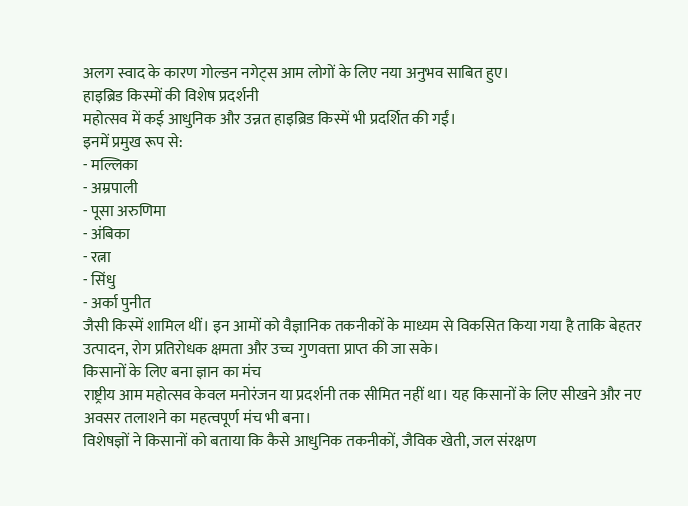अलग स्वाद के कारण गोल्डन नगेट्स आम लोगों के लिए नया अनुभव साबित हुए।
हाइब्रिड किस्मों की विशेष प्रदर्शनी
महोत्सव में कई आधुनिक और उन्नत हाइब्रिड किस्में भी प्रदर्शित की गईं।
इनमें प्रमुख रूप से:
- मल्लिका
- अम्रपाली
- पूसा अरुणिमा
- अंबिका
- रत्ना
- सिंधु
- अर्का पुनीत
जैसी किस्में शामिल थीं। इन आमों को वैज्ञानिक तकनीकों के माध्यम से विकसित किया गया है ताकि बेहतर उत्पादन, रोग प्रतिरोधक क्षमता और उच्च गुणवत्ता प्राप्त की जा सके।
किसानों के लिए बना ज्ञान का मंच
राष्ट्रीय आम महोत्सव केवल मनोरंजन या प्रदर्शनी तक सीमित नहीं था। यह किसानों के लिए सीखने और नए अवसर तलाशने का महत्वपूर्ण मंच भी बना।
विशेषज्ञों ने किसानों को बताया कि कैसे आधुनिक तकनीकों, जैविक खेती, जल संरक्षण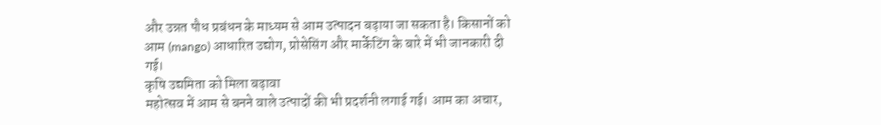और उन्नत पौध प्रबंधन के माध्यम से आम उत्पादन बढ़ाया जा सकता है। किसानों को आम (mango) आधारित उद्योग, प्रोसेसिंग और मार्केटिंग के बारे में भी जानकारी दी गई।
कृषि उद्यमिता को मिला बढ़ावा
महोत्सव में आम से बनने वाले उत्पादों की भी प्रदर्शनी लगाई गई। आम का अचार,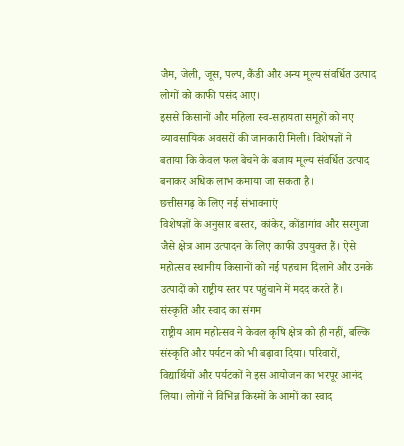जैम, जेली, जूस, पल्प, कैंडी और अन्य मूल्य संवर्धित उत्पाद लोगों को काफी पसंद आए।
इससे किसानों और महिला स्व-सहायता समूहों को नए व्यावसायिक अवसरों की जानकारी मिली। विशेषज्ञों ने बताया कि केवल फल बेचने के बजाय मूल्य संवर्धित उत्पाद बनाकर अधिक लाभ कमाया जा सकता है।
छत्तीसगढ़ के लिए नई संभावनाएं
विशेषज्ञों के अनुसार बस्तर, कांकेर, कोंडागांव और सरगुजा जैसे क्षेत्र आम उत्पादन के लिए काफी उपयुक्त हैं। ऐसे महोत्सव स्थानीय किसानों को नई पहचान दिलाने और उनके उत्पादों को राष्ट्रीय स्तर पर पहुंचाने में मदद करते हैं।
संस्कृति और स्वाद का संगम
राष्ट्रीय आम महोत्सव ने केवल कृषि क्षेत्र को ही नहीं, बल्कि संस्कृति और पर्यटन को भी बढ़ावा दिया। परिवारों, विद्यार्थियों और पर्यटकों ने इस आयोजन का भरपूर आनंद लिया। लोगों ने विभिन्न किस्मों के आमों का स्वाद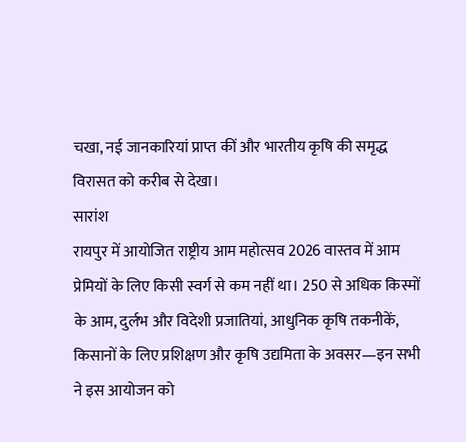चखा, नई जानकारियां प्राप्त कीं और भारतीय कृषि की समृद्ध विरासत को करीब से देखा।
सारांश
रायपुर में आयोजित राष्ट्रीय आम महोत्सव 2026 वास्तव में आम प्रेमियों के लिए किसी स्वर्ग से कम नहीं था। 250 से अधिक किस्मों के आम, दुर्लभ और विदेशी प्रजातियां, आधुनिक कृषि तकनीकें, किसानों के लिए प्रशिक्षण और कृषि उद्यमिता के अवसर—इन सभी ने इस आयोजन को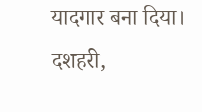यादगार बना दिया।
दशहरी,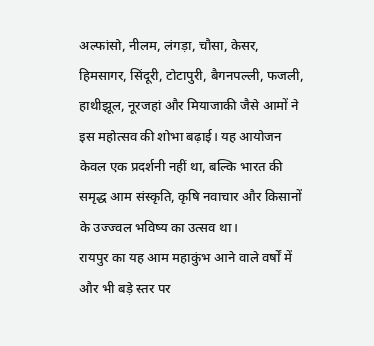अल्फांसो, नीलम, लंगड़ा, चौसा, केसर, हिमसागर, सिंदूरी, टोटापुरी, बैगनपल्ली, फजली, हाथीझूल, नूरजहां और मियाजाकी जैसे आमों ने इस महोत्सव की शोभा बढ़ाई। यह आयोजन केवल एक प्रदर्शनी नहीं था, बल्कि भारत की समृद्ध आम संस्कृति, कृषि नवाचार और किसानों के उज्ज्वल भविष्य का उत्सव था।
रायपुर का यह आम महाकुंभ आने वाले वर्षों में और भी बड़े स्तर पर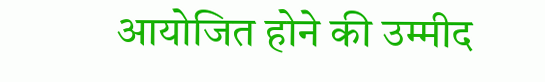आयोजित होने की उम्मीद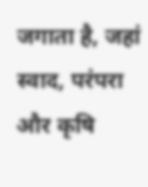जगाता है, जहां स्वाद, परंपरा और कृषि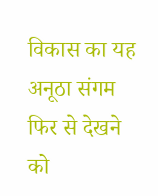विकास का यह अनूठा संगम फिर से देखने को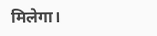मिलेगा।